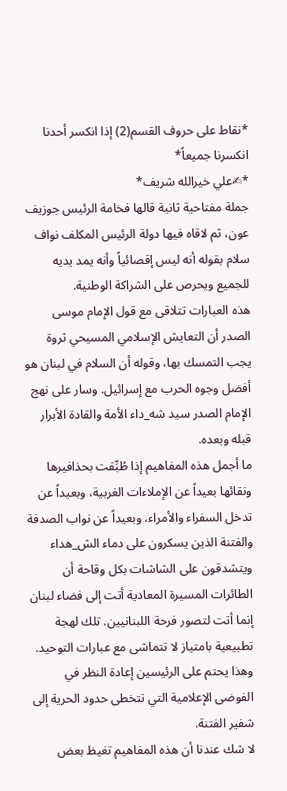*نقاط على حروف القسم(2) إذا انكسر أحدنا انكسرنا جميعاً*
*✍علي خيرالله شريف*
جملة مفتاحية ثانية قالها فخامة الرئيس جوزيف عون، ثم لاقاه فيها دولة الرئيس المكلف نواف سلام بقوله أنه ليس إقصائياً وأنه يمد يديه للجميع ويحرص على الشراكة الوطنية.
هذه العبارات تتلاقى مع قول الإمام موسى الصدر أن التعايش الإسلامي المسيحي ثروة يجب التمسك بها، وقوله أن السلام في لبنان هو أفضل وجوه الحرب مع إسرائيل. وسار على نهج الإمام الصدر سيد شه_داء الأمة والقادة الأبرار قبله وبعده.
ما أجمل هذه المفاهيم إذا طُبِّقت بحذافيرها ونقائها بعيداً عن الإملاءات الغربية، وبعيداً عن تدخل السفراء والأمراء، وبعيداً عن نواب الصدفة والفتنة الذين يسكرون على دماء الش_هداء ويتشدقون على الشاشات بكل وقاحة أن الطائرات المسيرة المعادية أتت إلى فضاء لبنان إنما أتت لتصور فرحة اللبنانيين. تلك لهجة تطبيعية بامتياز لا تتماشى مع عبارات التوحيد. وهذا يحتم على الرئيسين إعادة النظر في الفوضى الإعلامية التي تتخطى حدود الحرية إلى شفير الفتنة.
لا شك عندنا أن هذه المفاهيم تغيظ بعض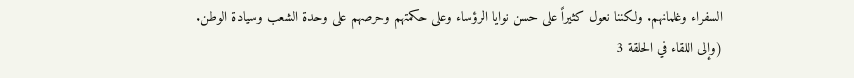السفراء وغلمانهم. ولكننا نعول كثيراً على حسن نوايا الرؤساء وعلى حكمتهم وحرصهم على وحدة الشعب وسيادة الوطن.
(وإلى اللقاء في الحلقة 3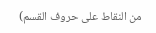من النقاط على حروف القسم)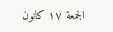الجمعة ١٧ كانون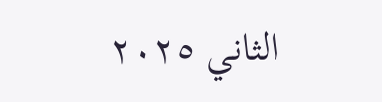الثاني ٢٠٢٥